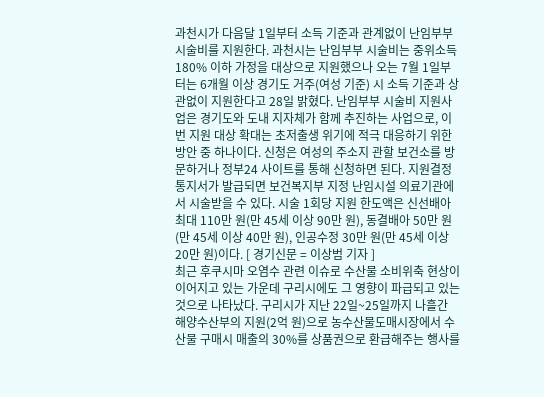과천시가 다음달 1일부터 소득 기준과 관계없이 난임부부 시술비를 지원한다. 과천시는 난임부부 시술비는 중위소득 180% 이하 가정을 대상으로 지원했으나 오는 7월 1일부터는 6개월 이상 경기도 거주(여성 기준) 시 소득 기준과 상관없이 지원한다고 28일 밝혔다. 난임부부 시술비 지원사업은 경기도와 도내 지자체가 함께 추진하는 사업으로, 이번 지원 대상 확대는 초저출생 위기에 적극 대응하기 위한 방안 중 하나이다. 신청은 여성의 주소지 관할 보건소를 방문하거나 정부24 사이트를 통해 신청하면 된다. 지원결정통지서가 발급되면 보건복지부 지정 난임시설 의료기관에서 시술받을 수 있다. 시술 1회당 지원 한도액은 신선배아 최대 110만 원(만 45세 이상 90만 원), 동결배아 50만 원(만 45세 이상 40만 원), 인공수정 30만 원(만 45세 이상 20만 원)이다. [ 경기신문 = 이상범 기자 ]
최근 후쿠시마 오염수 관련 이슈로 수산물 소비위축 현상이 이어지고 있는 가운데 구리시에도 그 영향이 파급되고 있는 것으로 나타났다. 구리시가 지난 22일~25일까지 나흘간 해양수산부의 지원(2억 원)으로 농수산물도매시장에서 수산물 구매시 매출의 30%를 상품권으로 환급해주는 행사를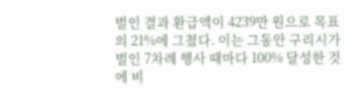벌인 결과 환급액이 4239만 원으로 목표의 21%에 그쳤다. 이는 그동안 구리시가 벌인 7차례 행사 때마다 100% 달성한 것에 비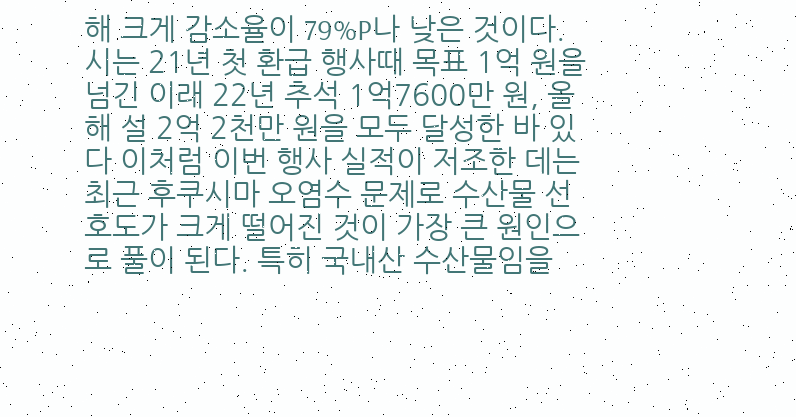해 크게 감소율이 79%P나 낮은 것이다. 시는 21년 첫 환급 행사때 목표 1억 원을 넘긴 이래 22년 추석 1억7600만 원, 올해 설 2억 2천만 원을 모두 달성한 바 있다 이처럼 이번 행사 실적이 저조한 데는 최근 후쿠시마 오염수 문제로 수산물 선호도가 크게 떨어진 것이 가장 큰 원인으로 풀이 된다. 특히 국내산 수산물임을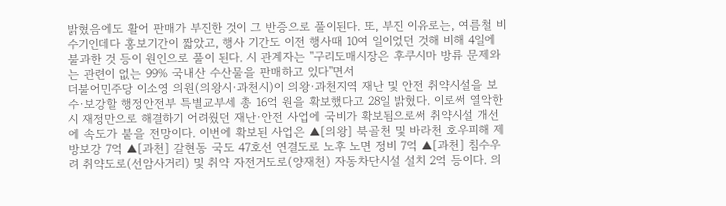밝혔음에도 활어 판매가 부진한 것이 그 반증으로 풀이된다. 또, 부진 이유로는, 여름철 비수기인데다 홍보기간이 짧았고, 행사 기간도 이전 행사때 10여 일이었던 것해 비해 4일에 불과한 것 등이 원인으로 풀이 된다. 시 관계자는 ''구리도매시장은 후쿠시마 방류 문제와는 관련이 없는 99% 국내산 수산물을 판매하고 있다''면서
더불어민주당 이소영 의원(의왕시·과천시)이 의왕·과천지역 재난 및 안전 취약시설을 보수·보강할 행정안전부 특별교부세 총 16억 원을 확보했다고 28일 밝혔다. 이로써 열악한 시 재정만으로 해결하기 어려웠던 재난·안전 사업에 국비가 확보됨으로써 취약시설 개선에 속도가 붙을 전망이다. 이번에 확보된 사업은 ▲[의왕] 북골천 및 바라천 호우피해 제방보강 7억 ▲[과천] 갈현동 국도 47호선 연결도로 노후 노면 정비 7억 ▲[과천] 침수우려 취약도로(선암사거리) 및 취약 자전거도로(양재천) 자동차단시설 설치 2억 등이다. 의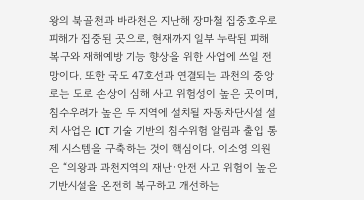왕의 북골천과 바라천은 지난해 장마철 집중호우로 피해가 집중된 곳으로, 현재까지 일부 누락된 피해 복구와 재해예방 기능 향상을 위한 사업에 쓰일 전망이다. 또한 국도 47호선과 연결되는 과천의 중앙로는 도로 손상이 심해 사고 위험성이 높은 곳이며, 침수우려가 높은 두 지역에 설치될 자동차단시설 설치 사업은 ICT 기술 기반의 침수위험 알림과 출입 통제 시스템을 구축하는 것이 핵심이다. 이소영 의원은 “의왕과 과천지역의 재난·안전 사고 위험이 높은 기반시설을 온전히 복구하고 개선하는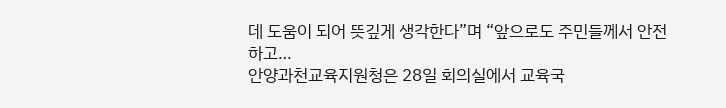데 도움이 되어 뜻깊게 생각한다”며 “앞으로도 주민들께서 안전하고…
안양과천교육지원청은 28일 회의실에서 교육국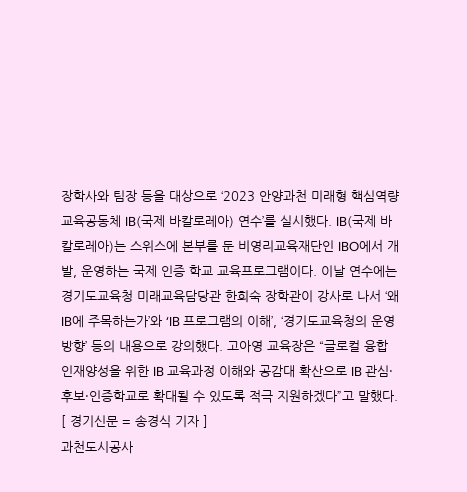장학사와 팀장 등을 대상으로 ‘2023 안양과천 미래형 핵심역량 교육공동체 IB(국제 바칼로레아) 연수’를 실시했다. IB(국제 바칼로레아)는 스위스에 본부를 둔 비영리교육재단인 IBO에서 개발, 운영하는 국제 인증 학교 교육프로그램이다. 이날 연수에는 경기도교육청 미래교육담당관 한희숙 장학관이 강사로 나서 ‘왜 IB에 주목하는가’와 ‘IB 프로그램의 이해’, ‘경기도교육청의 운영 방향’ 등의 내용으로 강의했다. 고아영 교육장은 “글로컬 융합 인재양성을 위한 IB 교육과정 이해와 공감대 확산으로 IB 관심·후보·인증학교로 확대될 수 있도록 적극 지원하겠다”고 말했다. [ 경기신문 = 송경식 기자 ]
과천도시공사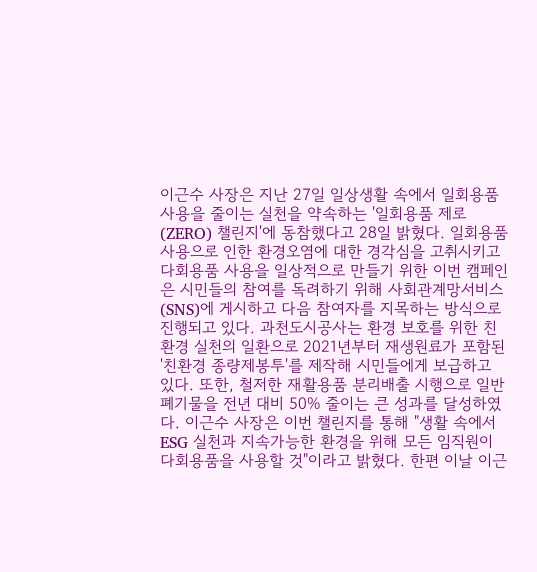이근수 사장은 지난 27일 일상생활 속에서 일회용품 사용을 줄이는 실천을 약속하는 '일회용품 제로(ZERO) 챌린지'에 동참했다고 28일 밝혔다. 일회용품 사용으로 인한 환경오염에 대한 경각심을 고취시키고 다회용품 사용을 일상적으로 만들기 위한 이번 캠페인은 시민들의 참여를 독려하기 위해 사회관계망서비스(SNS)에 게시하고 다음 참여자를 지목하는 방식으로 진행되고 있다. 과천도시공사는 환경 보호를 위한 친환경 실천의 일환으로 2021년부터 재생원료가 포함된 '친환경 종량제봉투'를 제작해 시민들에게 보급하고 있다. 또한, 철저한 재활용품 분리배출 시행으로 일반폐기물을 전년 대비 50% 줄이는 큰 성과를 달성하였다. 이근수 사장은 이번 챌린지를 통해 "생활 속에서 ESG 실천과 지속가능한 환경을 위해 모든 임직원이 다회용품을 사용할 것"이라고 밝혔다. 한편 이날 이근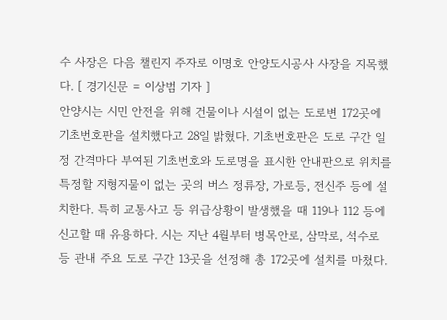수 사장은 다음 챌린지 주자로 이명호 안양도시공사 사장을 지목했다. [ 경기신문 = 이상범 기자 ]
안양시는 시민 안전을 위해 건물이나 시설이 없는 도로변 172곳에 기초번호판을 설치했다고 28일 밝혔다. 기초번호판은 도로 구간 일정 간격마다 부여된 기초번호와 도로명을 표시한 안내판으로 위치를 특정할 지형지물이 없는 곳의 버스 정류장, 가로등, 전신주 등에 설치한다. 특히 교통사고 등 위급상황이 발생했을 때 119나 112 등에 신고할 때 유용하다. 시는 지난 4월부터 병목안로, 삼막로, 석수로 등 관내 주요 도로 구간 13곳을 선정해 총 172곳에 설치를 마쳤다.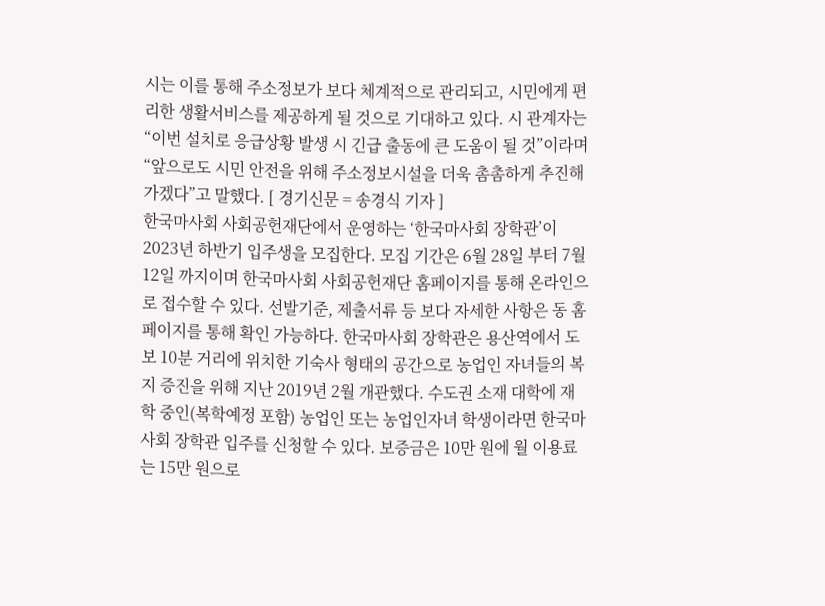시는 이를 통해 주소정보가 보다 체계적으로 관리되고, 시민에게 편리한 생활서비스를 제공하게 될 것으로 기대하고 있다. 시 관계자는 “이번 설치로 응급상황 발생 시 긴급 출동에 큰 도움이 될 것”이라며 “앞으로도 시민 안전을 위해 주소정보시설을 더욱 촘촘하게 추진해가겠다”고 말했다. [ 경기신문 = 송경식 기자 ]
한국마사회 사회공헌재단에서 운영하는 ‘한국마사회 장학관’이 2023년 하반기 입주생을 모집한다. 모집 기간은 6월 28일 부터 7월 12일 까지이며 한국마사회 사회공헌재단 홈페이지를 통해 온라인으로 접수할 수 있다. 선발기준, 제출서류 등 보다 자세한 사항은 동 홈페이지를 통해 확인 가능하다. 한국마사회 장학관은 용산역에서 도보 10분 거리에 위치한 기숙사 형태의 공간으로 농업인 자녀들의 복지 증진을 위해 지난 2019년 2월 개관했다. 수도권 소재 대학에 재학 중인(복학예정 포함) 농업인 또는 농업인자녀 학생이라면 한국마사회 장학관 입주를 신청할 수 있다. 보증금은 10만 원에 월 이용료는 15만 원으로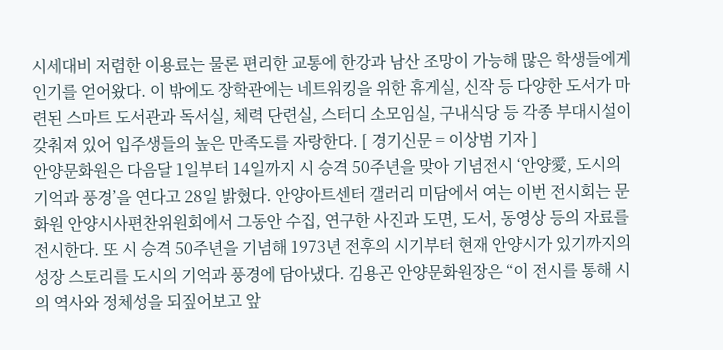시세대비 저렴한 이용료는 물론 편리한 교통에 한강과 남산 조망이 가능해 많은 학생들에게 인기를 얻어왔다. 이 밖에도 장학관에는 네트워킹을 위한 휴게실, 신작 등 다양한 도서가 마련된 스마트 도서관과 독서실, 체력 단련실, 스터디 소모임실, 구내식당 등 각종 부대시설이 갖춰져 있어 입주생들의 높은 만족도를 자랑한다. [ 경기신문 = 이상범 기자 ]
안양문화원은 다음달 1일부터 14일까지 시 승격 50주년을 맞아 기념전시 ‘안양愛, 도시의 기억과 풍경’을 연다고 28일 밝혔다. 안양아트센터 갤러리 미담에서 여는 이번 전시회는 문화원 안양시사편찬위원회에서 그동안 수집, 연구한 사진과 도면, 도서, 동영상 등의 자료를 전시한다. 또 시 승격 50주년을 기념해 1973년 전후의 시기부터 현재 안양시가 있기까지의 성장 스토리를 도시의 기억과 풍경에 담아냈다. 김용곤 안양문화원장은 “이 전시를 통해 시의 역사와 정체성을 되짚어보고 앞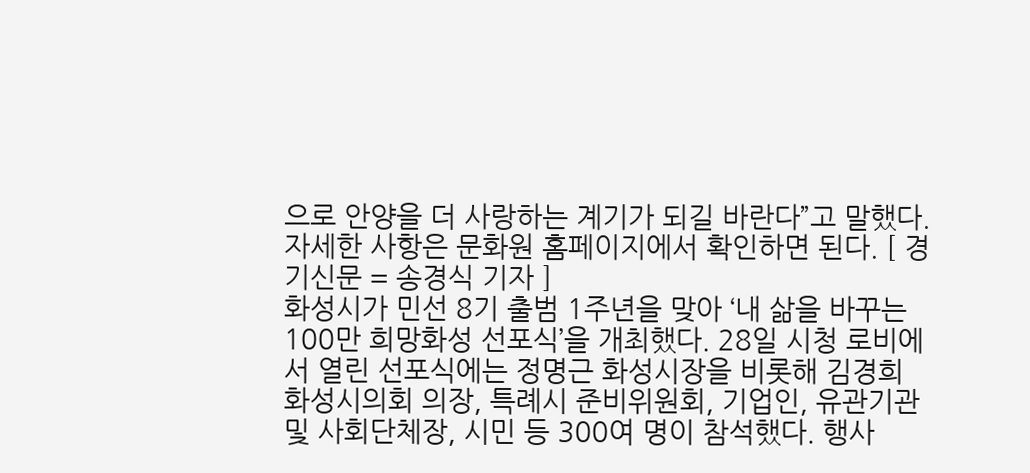으로 안양을 더 사랑하는 계기가 되길 바란다”고 말했다. 자세한 사항은 문화원 홈페이지에서 확인하면 된다. [ 경기신문 = 송경식 기자 ]
화성시가 민선 8기 출범 1주년을 맞아 ‘내 삶을 바꾸는 100만 희망화성 선포식’을 개최했다. 28일 시청 로비에서 열린 선포식에는 정명근 화성시장을 비롯해 김경희 화성시의회 의장, 특례시 준비위원회, 기업인, 유관기관 및 사회단체장, 시민 등 300여 명이 참석했다. 행사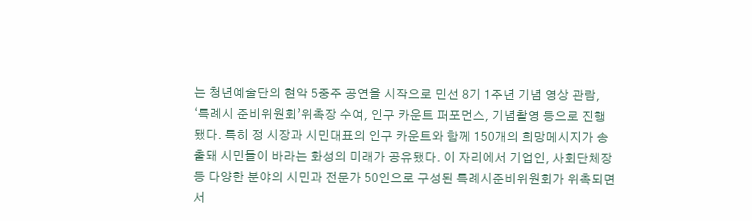는 청년예술단의 현악 5중주 공연을 시작으로 민선 8기 1주년 기념 영상 관람, ‘특례시 준비위원회’위촉장 수여, 인구 카운트 퍼포먼스, 기념촬영 등으로 진행됐다. 특히 정 시장과 시민대표의 인구 카운트와 함께 150개의 희망메시지가 송출돼 시민들이 바라는 화성의 미래가 공유됐다. 이 자리에서 기업인, 사회단체장 등 다양한 분야의 시민과 전문가 50인으로 구성된 특례시준비위원회가 위촉되면서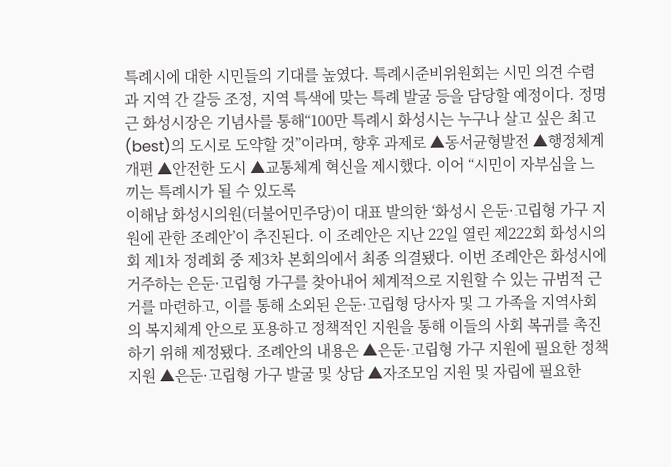특례시에 대한 시민들의 기대를 높였다. 특례시준비위원회는 시민 의견 수렴과 지역 간 갈등 조정, 지역 특색에 맞는 특례 발굴 등을 담당할 예정이다. 정명근 화성시장은 기념사를 통해“100만 특례시 화성시는 누구나 살고 싶은 최고(best)의 도시로 도약할 것”이라며, 향후 과제로 ▲동서균형발전 ▲행정체계개편 ▲안전한 도시 ▲교통체계 혁신을 제시했다. 이어 “시민이 자부심을 느끼는 특례시가 될 수 있도록
이해남 화성시의원(더불어민주당)이 대표 발의한 ‘화성시 은둔·고립형 가구 지원에 관한 조례안’이 추진된다. 이 조례안은 지난 22일 열린 제222회 화성시의회 제1차 정례회 중 제3차 본회의에서 최종 의결됐다. 이번 조례안은 화성시에 거주하는 은둔·고립형 가구를 찾아내어 체계적으로 지원할 수 있는 규범적 근거를 마련하고, 이를 통해 소외된 은둔·고립형 당사자 및 그 가족을 지역사회의 복지체계 안으로 포용하고 정책적인 지원을 통해 이들의 사회 복귀를 촉진하기 위해 제정됐다. 조례안의 내용은 ▲은둔·고립형 가구 지원에 필요한 정책 지원 ▲은둔·고립형 가구 발굴 및 상담 ▲자조모임 지원 및 자립에 필요한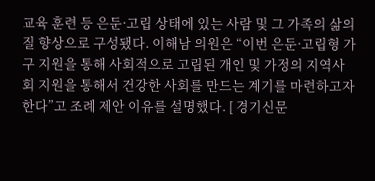교육 훈련 등 은둔·고립 상태에 있는 사람 및 그 가족의 삶의 질 향상으로 구성됐다. 이해남 의원은 “이번 은둔·고립형 가구 지원을 통해 사회적으로 고립된 개인 및 가정의 지역사회 지원을 통해서 건강한 사회를 만드는 계기를 마련하고자 한다”고 조례 제안 이유를 설명했다. [ 경기신문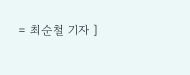= 최순철 기자 ]